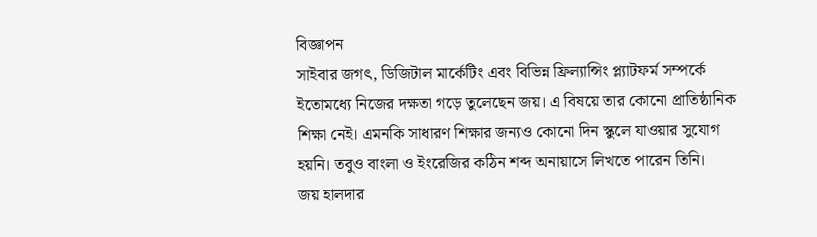বিজ্ঞাপন
সাইবার জগৎ, ডিজিটাল মার্কেটিং এবং বিভিন্ন ফ্রিল্যান্সিং প্ল্যাটফর্ম সম্পর্কে ইতোমধ্যে নিজের দক্ষতা গড়ে তুলেছেন জয়। এ বিষয়ে তার কোনো প্রাতিষ্ঠানিক শিক্ষা নেই। এমনকি সাধারণ শিক্ষার জন্যও কোনো দিন স্কুলে যাওয়ার সুযোগ হয়নি। তবুও বাংলা ও ইংরেজির কঠিন শব্দ অনায়াসে লিখতে পারেন তিনি।
জয় হালদার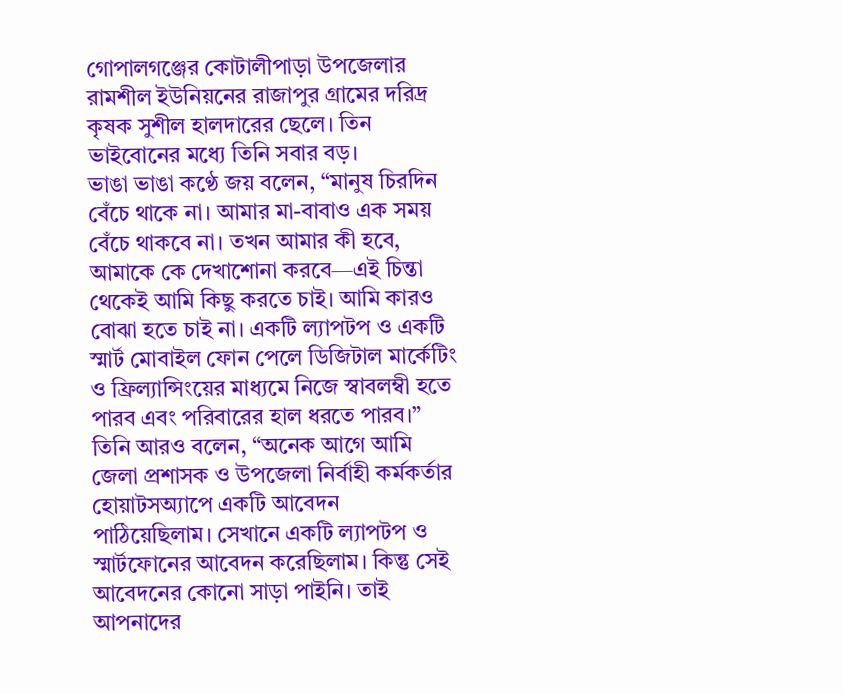গোপালগঞ্জের কোটালীপাড়া উপজেলার রামশীল ইউনিয়নের রাজাপুর গ্রামের দরিদ্র কৃষক সুশীল হালদারের ছেলে। তিন ভাইবোনের মধ্যে তিনি সবার বড়।
ভাঙা ভাঙা কণ্ঠে জয় বলেন, “মানুষ চিরদিন বেঁচে থাকে না। আমার মা-বাবাও এক সময় বেঁচে থাকবে না। তখন আমার কী হবে, আমাকে কে দেখাশোনা করবে—এই চিন্তা থেকেই আমি কিছু করতে চাই। আমি কারও বোঝা হতে চাই না। একটি ল্যাপটপ ও একটি স্মার্ট মোবাইল ফোন পেলে ডিজিটাল মার্কেটিং ও ফ্রিল্যান্সিংয়ের মাধ্যমে নিজে স্বাবলম্বী হতে পারব এবং পরিবারের হাল ধরতে পারব।”
তিনি আরও বলেন, “অনেক আগে আমি জেলা প্রশাসক ও উপজেলা নির্বাহী কর্মকর্তার হোয়াটসঅ্যাপে একটি আবেদন পাঠিয়েছিলাম। সেখানে একটি ল্যাপটপ ও স্মার্টফোনের আবেদন করেছিলাম। কিন্তু সেই আবেদনের কোনো সাড়া পাইনি। তাই আপনাদের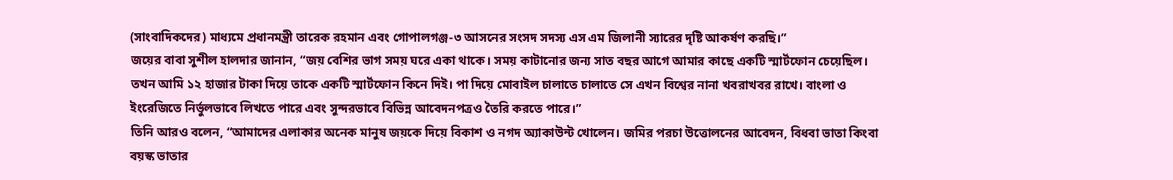(সাংবাদিকদের) মাধ্যমে প্রধানমন্ত্রী তারেক রহমান এবং গোপালগঞ্জ-৩ আসনের সংসদ সদস্য এস এম জিলানী স্যারের দৃষ্টি আকর্ষণ করছি।”
জয়ের বাবা সুশীল হালদার জানান, “জয় বেশির ভাগ সময় ঘরে একা থাকে। সময় কাটানোর জন্য সাত বছর আগে আমার কাছে একটি স্মার্টফোন চেয়েছিল। তখন আমি ১২ হাজার টাকা দিয়ে তাকে একটি স্মার্টফোন কিনে দিই। পা দিয়ে মোবাইল চালাতে চালাতে সে এখন বিশ্বের নানা খবরাখবর রাখে। বাংলা ও ইংরেজিতে নির্ভুলভাবে লিখতে পারে এবং সুন্দরভাবে বিভিন্ন আবেদনপত্রও তৈরি করতে পারে।”
তিনি আরও বলেন, “আমাদের এলাকার অনেক মানুষ জয়কে দিয়ে বিকাশ ও নগদ অ্যাকাউন্ট খোলেন। জমির পরচা উত্তোলনের আবেদন, বিধবা ভাতা কিংবা বয়স্ক ভাতার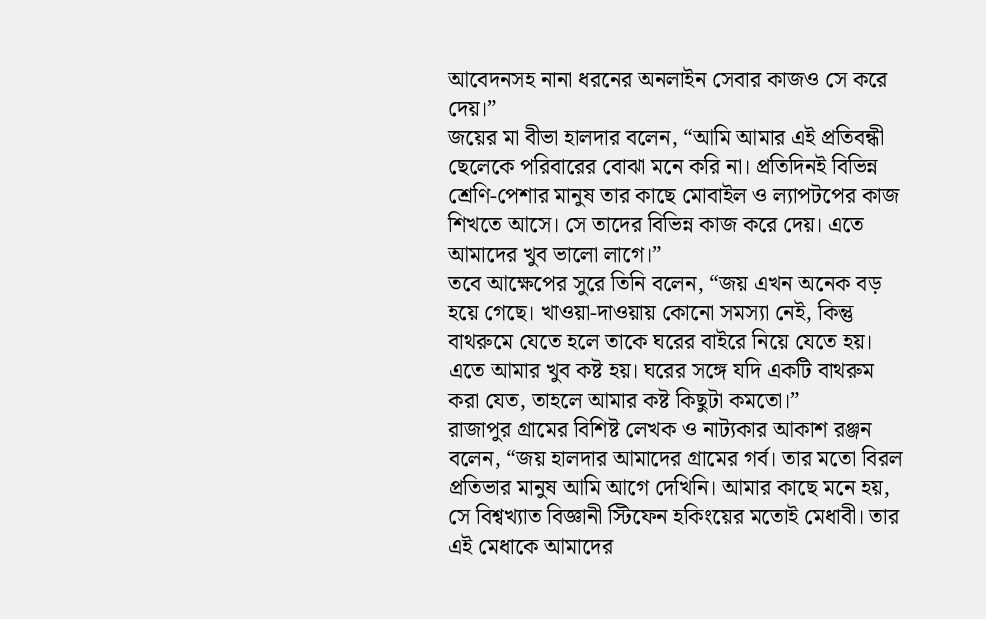আবেদনসহ নানা ধরনের অনলাইন সেবার কাজও সে করে দেয়।”
জয়ের মা বীভা হালদার বলেন, “আমি আমার এই প্রতিবন্ধী ছেলেকে পরিবারের বোঝা মনে করি না। প্রতিদিনই বিভিন্ন শ্রেণি-পেশার মানুষ তার কাছে মোবাইল ও ল্যাপটপের কাজ শিখতে আসে। সে তাদের বিভিন্ন কাজ করে দেয়। এতে আমাদের খুব ভালো লাগে।”
তবে আক্ষেপের সুরে তিনি বলেন, “জয় এখন অনেক বড় হয়ে গেছে। খাওয়া-দাওয়ায় কোনো সমস্যা নেই, কিন্তু বাথরুমে যেতে হলে তাকে ঘরের বাইরে নিয়ে যেতে হয়। এতে আমার খুব কষ্ট হয়। ঘরের সঙ্গে যদি একটি বাথরুম করা যেত, তাহলে আমার কষ্ট কিছুটা কমতো।”
রাজাপুর গ্রামের বিশিষ্ট লেখক ও নাট্যকার আকাশ রঞ্জন বলেন, “জয় হালদার আমাদের গ্রামের গর্ব। তার মতো বিরল প্রতিভার মানুষ আমি আগে দেখিনি। আমার কাছে মনে হয়, সে বিশ্বখ্যাত বিজ্ঞানী স্টিফেন হকিংয়ের মতোই মেধাবী। তার এই মেধাকে আমাদের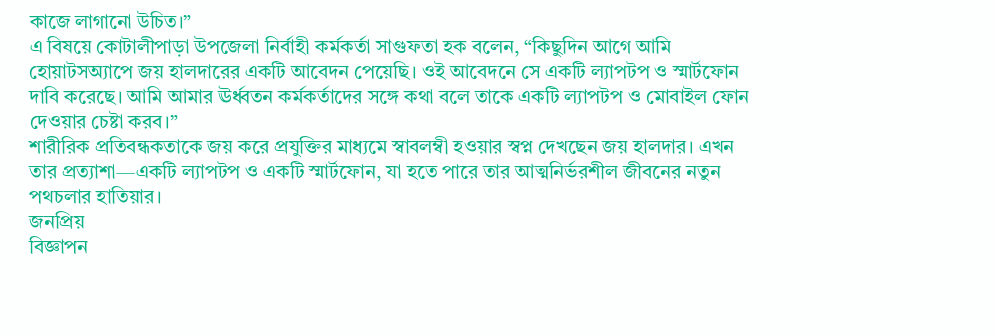কাজে লাগানো উচিত।”
এ বিষয়ে কোটালীপাড়া উপজেলা নির্বাহী কর্মকর্তা সাগুফতা হক বলেন, “কিছুদিন আগে আমি হোয়াটসঅ্যাপে জয় হালদারের একটি আবেদন পেয়েছি। ওই আবেদনে সে একটি ল্যাপটপ ও স্মার্টফোন দাবি করেছে। আমি আমার ঊর্ধ্বতন কর্মকর্তাদের সঙ্গে কথা বলে তাকে একটি ল্যাপটপ ও মোবাইল ফোন দেওয়ার চেষ্টা করব।”
শারীরিক প্রতিবন্ধকতাকে জয় করে প্রযুক্তির মাধ্যমে স্বাবলম্বী হওয়ার স্বপ্ন দেখছেন জয় হালদার। এখন তার প্রত্যাশা—একটি ল্যাপটপ ও একটি স্মার্টফোন, যা হতে পারে তার আত্মনির্ভরশীল জীবনের নতুন পথচলার হাতিয়ার।
জনপ্রিয়
বিজ্ঞাপন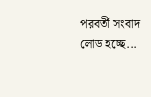পরবর্তী সংবাদ লোড হচ্ছে...